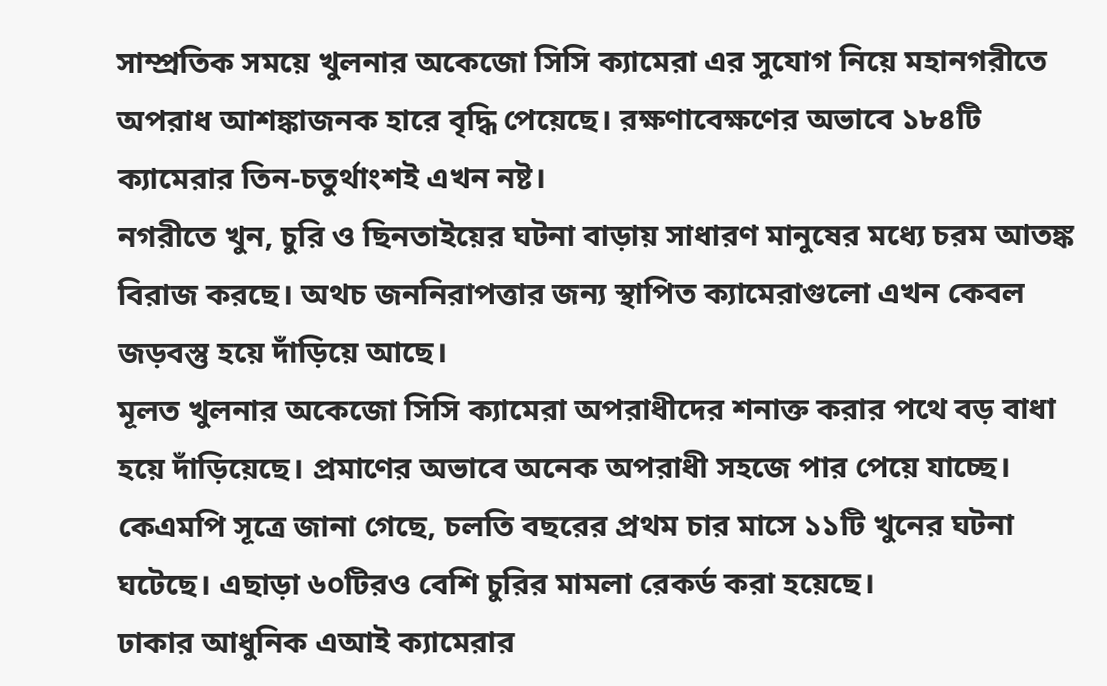সাম্প্রতিক সময়ে খুলনার অকেজো সিসি ক্যামেরা এর সুযোগ নিয়ে মহানগরীতে অপরাধ আশঙ্কাজনক হারে বৃদ্ধি পেয়েছে। রক্ষণাবেক্ষণের অভাবে ১৮৪টি ক্যামেরার তিন-চতুর্থাংশই এখন নষ্ট।
নগরীতে খুন, চুরি ও ছিনতাইয়ের ঘটনা বাড়ায় সাধারণ মানুষের মধ্যে চরম আতঙ্ক বিরাজ করছে। অথচ জননিরাপত্তার জন্য স্থাপিত ক্যামেরাগুলো এখন কেবল জড়বস্তু হয়ে দাঁড়িয়ে আছে।
মূলত খুলনার অকেজো সিসি ক্যামেরা অপরাধীদের শনাক্ত করার পথে বড় বাধা হয়ে দাঁড়িয়েছে। প্রমাণের অভাবে অনেক অপরাধী সহজে পার পেয়ে যাচ্ছে।
কেএমপি সূত্রে জানা গেছে, চলতি বছরের প্রথম চার মাসে ১১টি খুনের ঘটনা ঘটেছে। এছাড়া ৬০টিরও বেশি চুরির মামলা রেকর্ড করা হয়েছে।
ঢাকার আধুনিক এআই ক্যামেরার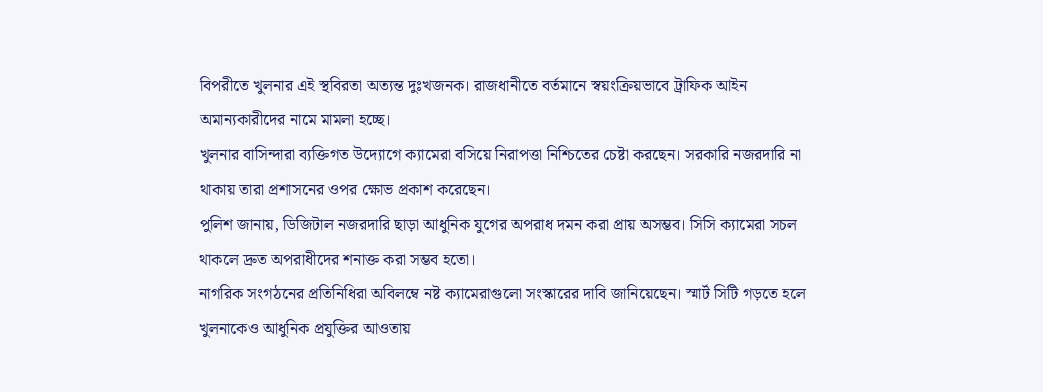বিপরীতে খুলনার এই স্থবিরতা অত্যন্ত দুঃখজনক। রাজধানীতে বর্তমানে স্বয়ংক্রিয়ভাবে ট্রাফিক আইন অমান্যকারীদের নামে মামলা হচ্ছে।
খুলনার বাসিন্দারা ব্যক্তিগত উদ্যোগে ক্যামেরা বসিয়ে নিরাপত্তা নিশ্চিতের চেষ্টা করছেন। সরকারি নজরদারি না থাকায় তারা প্রশাসনের ওপর ক্ষোভ প্রকাশ করেছেন।
পুলিশ জানায়, ডিজিটাল নজরদারি ছাড়া আধুনিক যুগের অপরাধ দমন করা প্রায় অসম্ভব। সিসি ক্যামেরা সচল থাকলে দ্রুত অপরাধীদের শনাক্ত করা সম্ভব হতো।
নাগরিক সংগঠনের প্রতিনিধিরা অবিলম্বে নষ্ট ক্যামেরাগুলো সংস্কারের দাবি জানিয়েছেন। স্মার্ট সিটি গড়তে হলে খুলনাকেও আধুনিক প্রযুক্তির আওতায়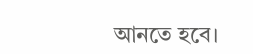আনতে হবে।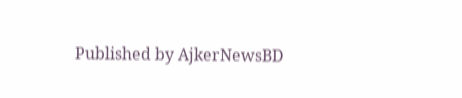Published by AjkerNewsBD